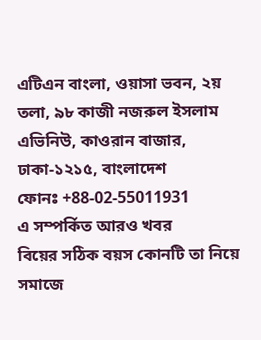এটিএন বাংলা, ওয়াসা ভবন, ২য় তলা, ৯৮ কাজী নজরুল ইসলাম এভিনিউ, কাওরান বাজার, ঢাকা-১২১৫, বাংলাদেশ
ফোনঃ +88-02-55011931
এ সম্পর্কিত আরও খবর
বিয়ের সঠিক বয়স কোনটি তা নিয়ে সমাজে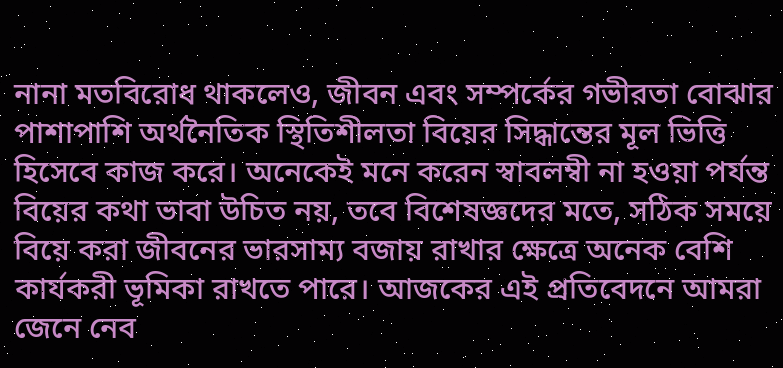নানা মতবিরোধ থাকলেও, জীবন এবং সম্পর্কের গভীরতা বোঝার পাশাপাশি অর্থনৈতিক স্থিতিশীলতা বিয়ের সিদ্ধান্তের মূল ভিত্তি হিসেবে কাজ করে। অনেকেই মনে করেন স্বাবলম্বী না হওয়া পর্যন্ত বিয়ের কথা ভাবা উচিত নয়, তবে বিশেষজ্ঞদের মতে, সঠিক সময়ে বিয়ে করা জীবনের ভারসাম্য বজায় রাখার ক্ষেত্রে অনেক বেশি কার্যকরী ভূমিকা রাখতে পারে। আজকের এই প্রতিবেদনে আমরা জেনে নেব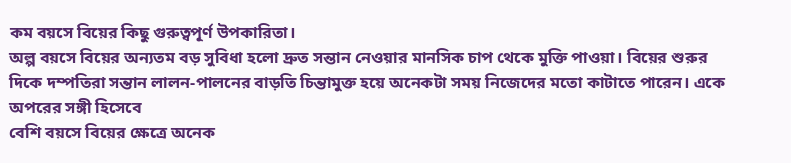কম বয়সে বিয়ের কিছু গুরুত্বপূর্ণ উপকারিতা।
অল্প বয়সে বিয়ের অন্যতম বড় সুবিধা হলো দ্রুত সন্তান নেওয়ার মানসিক চাপ থেকে মুক্তি পাওয়া। বিয়ের শুরুর দিকে দম্পতিরা সন্তান লালন-পালনের বাড়তি চিন্তামুক্ত হয়ে অনেকটা সময় নিজেদের মতো কাটাতে পারেন। একে অপরের সঙ্গী হিসেবে
বেশি বয়সে বিয়ের ক্ষেত্রে অনেক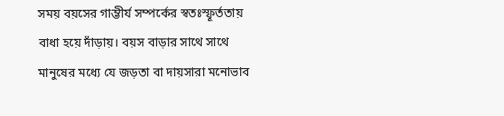সময় বয়সের গাম্ভীর্য সম্পর্কের স্বতঃস্ফূর্ততায় বাধা হয়ে দাঁড়ায়। বয়স বাড়ার সাথে সাথে মানুষের মধ্যে যে জড়তা বা দায়সারা মনোভাব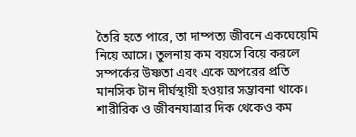তৈরি হতে পারে, তা দাম্পত্য জীবনে একঘেয়েমি নিয়ে আসে। তুলনায় কম বয়সে বিয়ে করলে সম্পর্কের উষ্ণতা এবং একে অপরের প্রতি মানসিক টান দীর্ঘস্থায়ী হওয়ার সম্ভাবনা থাকে।
শারীরিক ও জীবনযাত্রার দিক থেকেও কম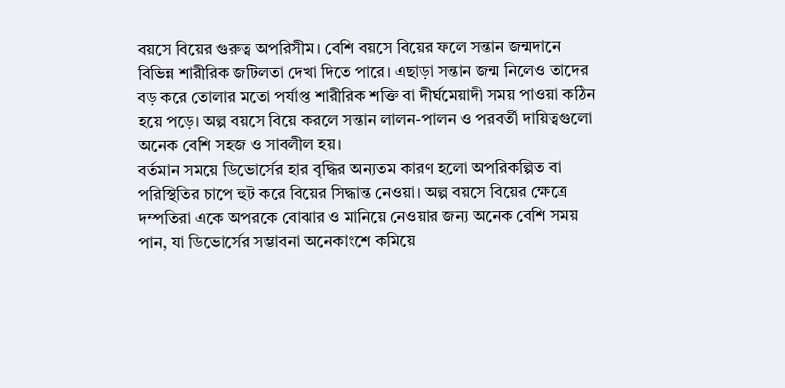বয়সে বিয়ের গুরুত্ব অপরিসীম। বেশি বয়সে বিয়ের ফলে সন্তান জন্মদানে বিভিন্ন শারীরিক জটিলতা দেখা দিতে পারে। এছাড়া সন্তান জন্ম নিলেও তাদের বড় করে তোলার মতো পর্যাপ্ত শারীরিক শক্তি বা দীর্ঘমেয়াদী সময় পাওয়া কঠিন হয়ে পড়ে। অল্প বয়সে বিয়ে করলে সন্তান লালন-পালন ও পরবর্তী দায়িত্বগুলো অনেক বেশি সহজ ও সাবলীল হয়।
বর্তমান সময়ে ডিভোর্সের হার বৃদ্ধির অন্যতম কারণ হলো অপরিকল্পিত বা পরিস্থিতির চাপে হুট করে বিয়ের সিদ্ধান্ত নেওয়া। অল্প বয়সে বিয়ের ক্ষেত্রে দম্পতিরা একে অপরকে বোঝার ও মানিয়ে নেওয়ার জন্য অনেক বেশি সময় পান, যা ডিভোর্সের সম্ভাবনা অনেকাংশে কমিয়ে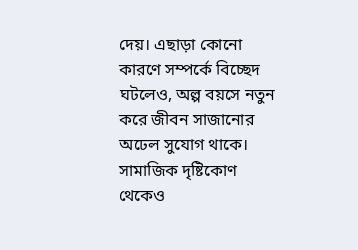দেয়। এছাড়া কোনো কারণে সম্পর্কে বিচ্ছেদ ঘটলেও, অল্প বয়সে নতুন করে জীবন সাজানোর অঢেল সুযোগ থাকে।
সামাজিক দৃষ্টিকোণ থেকেও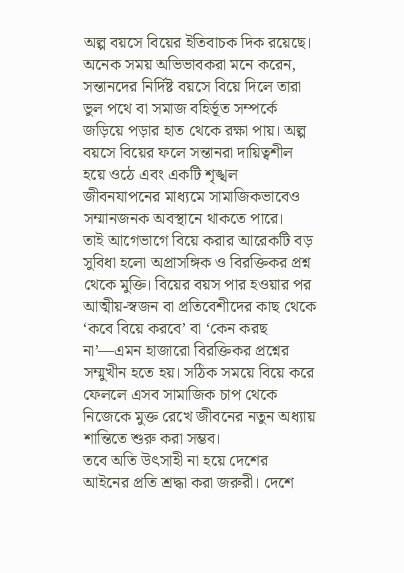অল্প বয়সে বিয়ের ইতিবাচক দিক রয়েছে। অনেক সময় অভিভাবকরা মনে করেন, সন্তানদের নির্দিষ্ট বয়সে বিয়ে দিলে তারা ভুল পথে বা সমাজ বহির্ভূত সম্পর্কে জড়িয়ে পড়ার হাত থেকে রক্ষা পায়। অল্প বয়সে বিয়ের ফলে সন্তানরা দায়িত্বশীল হয়ে ওঠে এবং একটি শৃঙ্খল জীবনযাপনের মাধ্যমে সামাজিকভাবেও সম্মানজনক অবস্থানে থাকতে পারে।
তাই আগেভাগে বিয়ে করার আরেকটি বড় সুবিধা হলো অপ্রাসঙ্গিক ও বিরক্তিকর প্রশ্ন থেকে মুক্তি। বিয়ের বয়স পার হওয়ার পর আত্মীয়-স্বজন বা প্রতিবেশীদের কাছ থেকে ‘কবে বিয়ে করবে’ বা ‘কেন করছ না’—এমন হাজারো বিরক্তিকর প্রশ্নের সম্মুখীন হতে হয়। সঠিক সময়ে বিয়ে করে ফেললে এসব সামাজিক চাপ থেকে নিজেকে মুক্ত রেখে জীবনের নতুন অধ্যায় শান্তিতে শুরু করা সম্ভব।
তবে অতি উৎসাহী না হয়ে দেশের আইনের প্রতি শ্রদ্ধা করা জরুরী। দেশে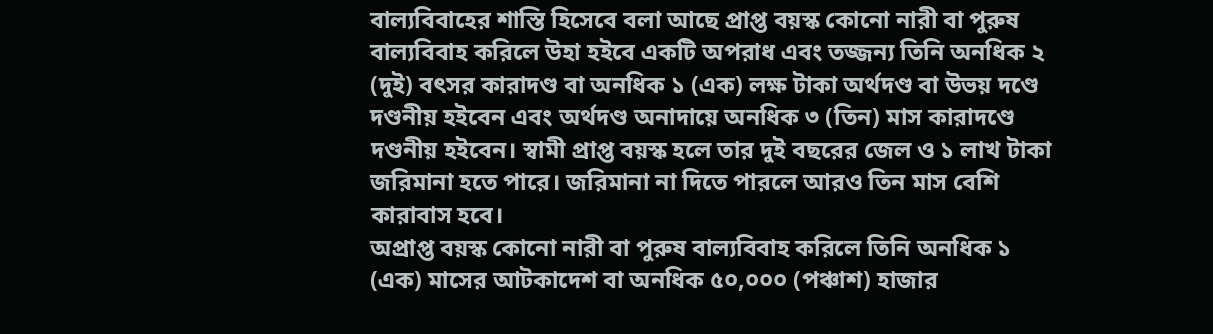বাল্যবিবাহের শাস্তি হিসেবে বলা আছে প্রাপ্ত বয়স্ক কোনো নারী বা পুরুষ বাল্যবিবাহ করিলে উহা হইবে একটি অপরাধ এবং তজ্জন্য তিনি অনধিক ২ (দুই) বৎসর কারাদণ্ড বা অনধিক ১ (এক) লক্ষ টাকা অর্থদণ্ড বা উভয় দণ্ডে দণ্ডনীয় হইবেন এবং অর্থদণ্ড অনাদায়ে অনধিক ৩ (তিন) মাস কারাদণ্ডে দণ্ডনীয় হইবেন। স্বামী প্রাপ্ত বয়স্ক হলে তার দুই বছরের জেল ও ১ লাখ টাকা জরিমানা হতে পারে। জরিমানা না দিতে পারলে আরও তিন মাস বেশি কারাবাস হবে।
অপ্রাপ্ত বয়স্ক কোনো নারী বা পুরুষ বাল্যবিবাহ করিলে তিনি অনধিক ১ (এক) মাসের আটকাদেশ বা অনধিক ৫০,০০০ (পঞ্চাশ) হাজার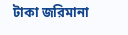টাকা জরিমানা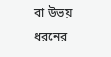বা উভয় ধরনের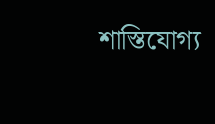শাস্তিযোগ্য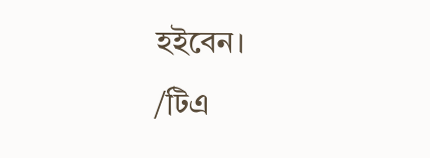হইবেন।
/টিএ